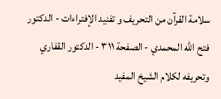سلامة القرآن من التحريف و تفنيد الإفتراءات - الدكتور فتح الله المحمدي - الصفحة ٣١١ - الدكتور القفاري وتحريفه لكلام الشيخ المفيد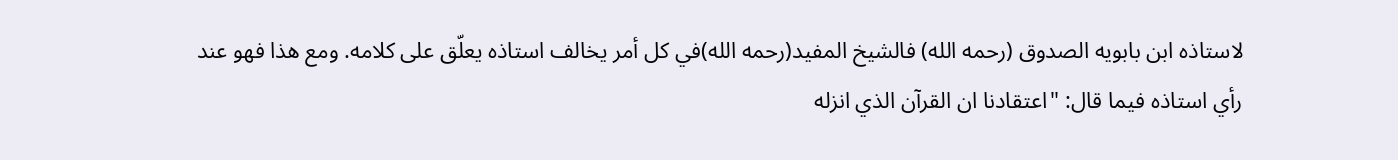لاستاذه ابن بابويه الصدوق (رحمه الله) فالشيخ المفيد(رحمه الله)في كل أمر يخالف استاذه يعلّق على كلامه. ومع هذا فهو عند رأي استاذه فيما قال: "اعتقادنا ان القرآن الذي انزله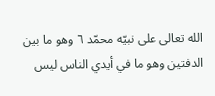الله تعالى على نبيّه محمّد ٦ وهو ما بين الدفتين وهو ما في أيدي الناس ليس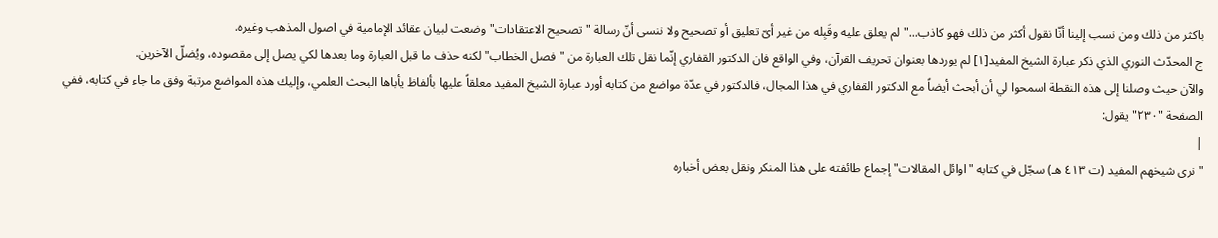باكثر من ذلك ومن نسب إلينا أنّا نقول أكثر من ذلك فهو كاذب..." لم يعلق عليه وقَبِله من غير أىّ تعليق أو تصحيح ولا ننسى أنّ رسالة "تصحيح الاعتقادات" وضعت لبيان عقائد الإمامية في اصول المذهب وغيره.
ج المحدّث النوري الذي ذكر عبارة الشيخ المفيد[١] لم يوردها بعنوان تحريف القرآن، وفي الواقع فان الدكتور القفاري إنّما نقل تلك العبارة من "فصل الخطاب" لكنه حذف ما قبل العبارة وما بعدها لكي يصل إلى مقصوده، ويُضلّ الآخرين.
والآن حيث وصلنا إلى هذه النقطة اسمحوا لي أن أبحث أيضاً مع الدكتور القفاري في هذا المجال، فالدكتور في عدّة مواضع من كتابه أورد عبارة الشيخ المفيد معلقاً عليها بألفاظ يأباها البحث العلمي، وإليك هذه المواضع مرتبة وفق ما جاء في كتابه، ففي الصفحة "٢٣٠" يقول:
|
"نرى شيخهم المفيد (ت ٤١٣ هـ) سجّل في كتابه "اوائل المقالات" إجماع طائفته على هذا المنكر ونقل بعض أخباره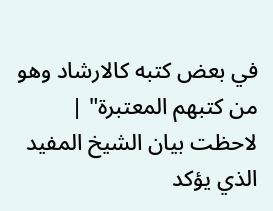في بعض كتبه كالارشاد وهو من كتبهم المعتبرة" |
لاحظت بيان الشيخ المفيد الذي يؤكد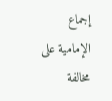إجماع الإمامية على مخالفة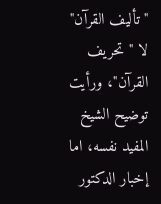"تأليف القرآن" لا "تحريف القرآن"، ورأيت توضيح الشيخ المفيد نفسه، اما إخبار الدكتور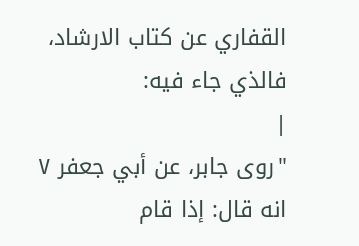القفاري عن كتاب الارشاد، فالذي جاء فيه:
|
"روى جابر، عن أبي جعفر ٧ انه قال: إذا قام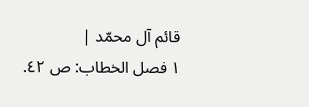قائم آل محمّد |
١ فصل الخطاب: ص ٤٢.